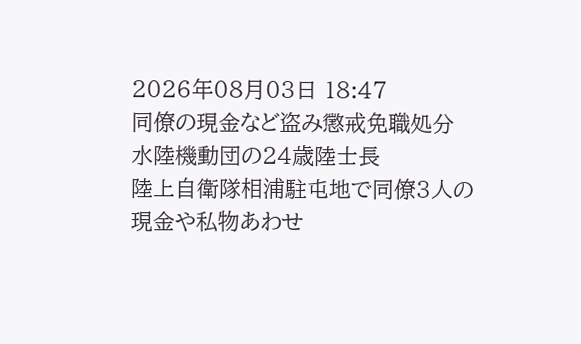2026年08月03日 18:47
同僚の現金など盗み懲戒免職処分 水陸機動団の24歳陸士長
陸上自衛隊相浦駐屯地で同僚3人の現金や私物あわせ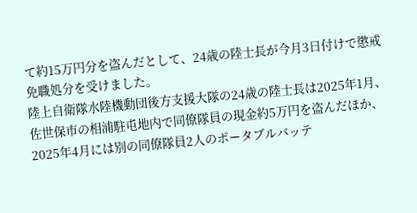て約15万円分を盗んだとして、24歳の陸士長が今月3日付けで懲戒免職処分を受けました。
陸上自衛隊水陸機動団後方支援大隊の24歳の陸士長は2025年1月、佐世保市の相浦駐屯地内で同僚隊員の現金約5万円を盗んだほか、2025年4月には別の同僚隊員2人のポータブルバッテ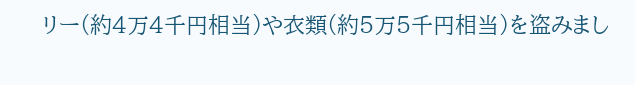リー(約4万4千円相当)や衣類(約5万5千円相当)を盗みまし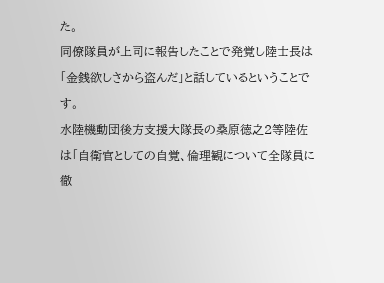た。
同僚隊員が上司に報告したことで発覚し陸士長は「金銭欲しさから盗んだ」と話しているということです。
水陸機動団後方支援大隊長の桑原徳之2等陸佐は「自衛官としての自覚、倫理観について全隊員に徹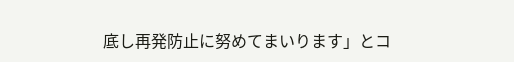底し再発防止に努めてまいります」とコ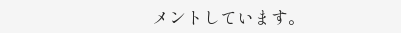メントしています。